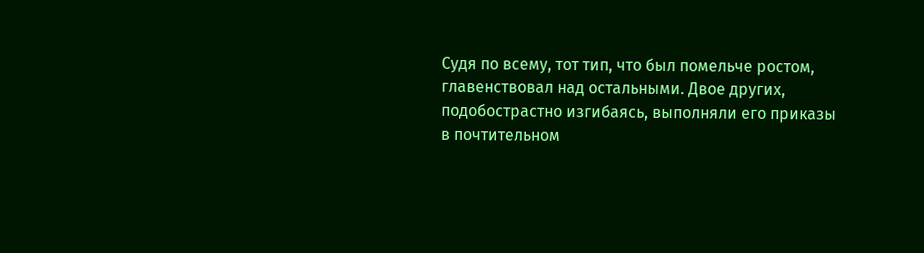Судя по всему, тот тип, что был помельче ростом, главенствовал над остальными. Двое других, подобострастно изгибаясь, выполняли его приказы в почтительном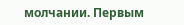молчании. Первым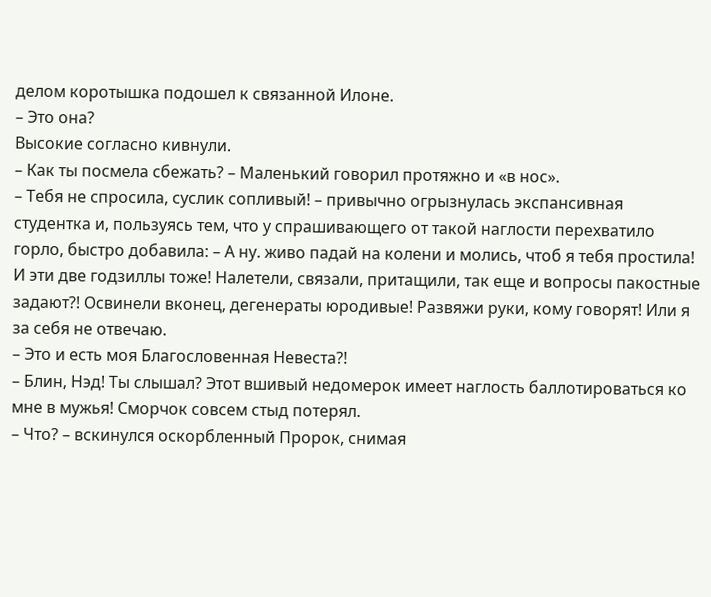делом коротышка подошел к связанной Илоне.
– Это она?
Высокие согласно кивнули.
– Как ты посмела сбежать? – Маленький говорил протяжно и «в нос».
– Тебя не спросила, суслик сопливый! – привычно огрызнулась экспансивная студентка и, пользуясь тем, что у спрашивающего от такой наглости перехватило горло, быстро добавила: – А ну. живо падай на колени и молись, чтоб я тебя простила! И эти две годзиллы тоже! Налетели, связали, притащили, так еще и вопросы пакостные задают?! Освинели вконец, дегенераты юродивые! Развяжи руки, кому говорят! Или я за себя не отвечаю.
– Это и есть моя Благословенная Невеста?!
– Блин, Нэд! Ты слышал? Этот вшивый недомерок имеет наглость баллотироваться ко мне в мужья! Сморчок совсем стыд потерял.
– Что? – вскинулся оскорбленный Пророк, снимая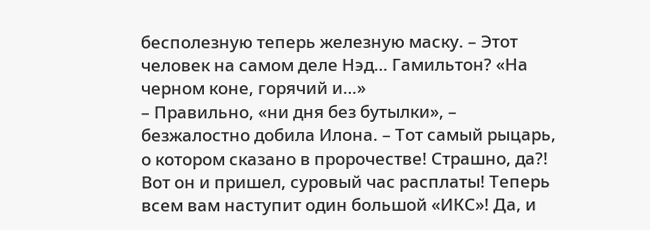бесполезную теперь железную маску. – Этот человек на самом деле Нэд… Гамильтон? «На черном коне, горячий и…»
– Правильно, «ни дня без бутылки», – безжалостно добила Илона. – Тот самый рыцарь, о котором сказано в пророчестве! Страшно, да?! Вот он и пришел, суровый час расплаты! Теперь всем вам наступит один большой «ИКС»! Да, и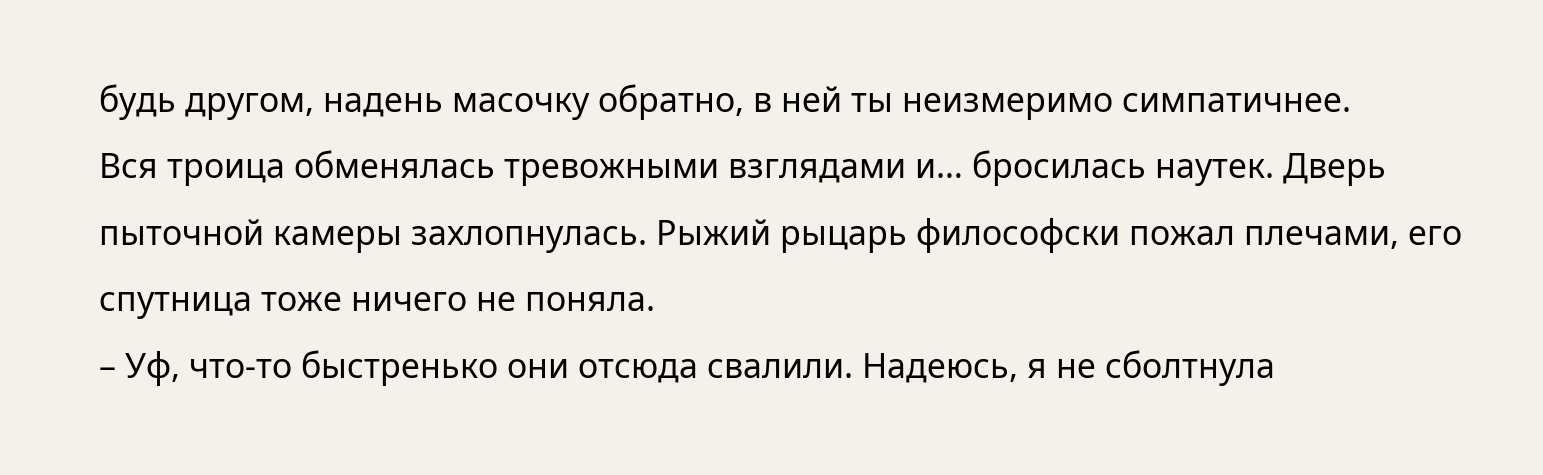будь другом, надень масочку обратно, в ней ты неизмеримо симпатичнее.
Вся троица обменялась тревожными взглядами и… бросилась наутек. Дверь пыточной камеры захлопнулась. Рыжий рыцарь философски пожал плечами, его спутница тоже ничего не поняла.
– Уф, что-то быстренько они отсюда свалили. Надеюсь, я не сболтнула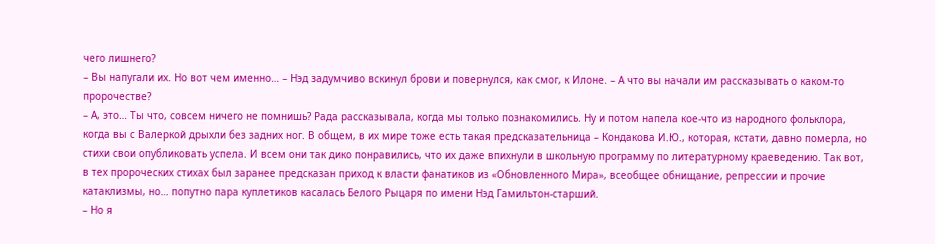чего лишнего?
– Вы напугали их. Но вот чем именно… – Нэд задумчиво вскинул брови и повернулся, как смог, к Илоне. – А что вы начали им рассказывать о каком-то пророчестве?
– А, это… Ты что, совсем ничего не помнишь? Рада рассказывала, когда мы только познакомились. Ну и потом напела кое-что из народного фольклора, когда вы с Валеркой дрыхли без задних ног. В общем, в их мире тоже есть такая предсказательница – Кондакова И.Ю., которая, кстати, давно померла, но стихи свои опубликовать успела. И всем они так дико понравились, что их даже впихнули в школьную программу по литературному краеведению. Так вот, в тех пророческих стихах был заранее предсказан приход к власти фанатиков из «Обновленного Мира», всеобщее обнищание, репрессии и прочие катаклизмы, но… попутно пара куплетиков касалась Белого Рыцаря по имени Нэд Гамильтон-старший.
– Но я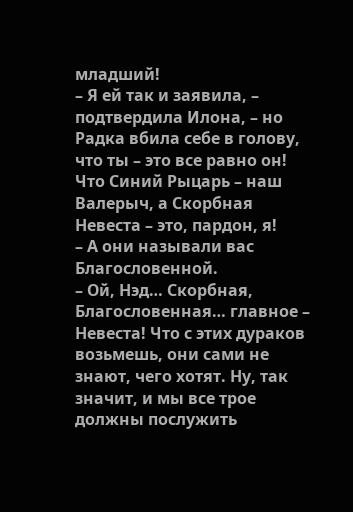младший!
– Я ей так и заявила, – подтвердила Илона, – но Радка вбила себе в голову, что ты – это все равно он! Что Синий Рыцарь – наш Валерыч, а Скорбная Невеста – это, пардон, я!
– А они называли вас Благословенной.
– Ой, Нэд… Скорбная, Благословенная… главное – Невеста! Что с этих дураков возьмешь, они сами не знают, чего хотят. Ну, так значит, и мы все трое должны послужить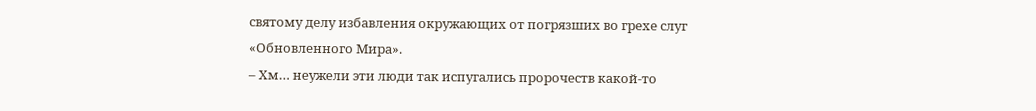святому делу избавления окружающих от погрязших во грехе слуг «Обновленного Мира».
– Хм… неужели эти люди так испугались пророчеств какой-то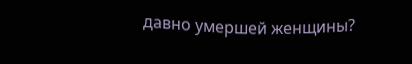давно умершей женщины?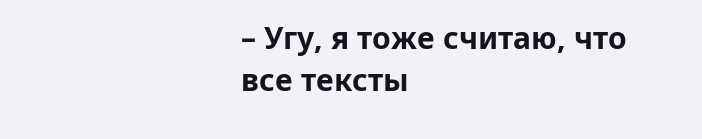– Угу, я тоже считаю, что все тексты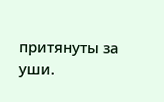притянуты за уши.